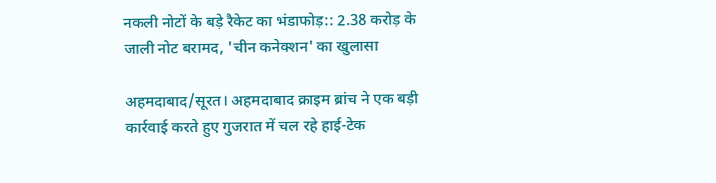नकली नोटों के बड़े रैकेट का भंडाफोड़:: 2.38 करोड़ के जाली नोट बरामद, 'चीन कनेक्शन' का खुलासा

अहमदाबाद/सूरत। अहमदाबाद क्राइम ब्रांच ने एक बड़ी कार्रवाई करते हुए गुजरात में चल रहे हाई-टेक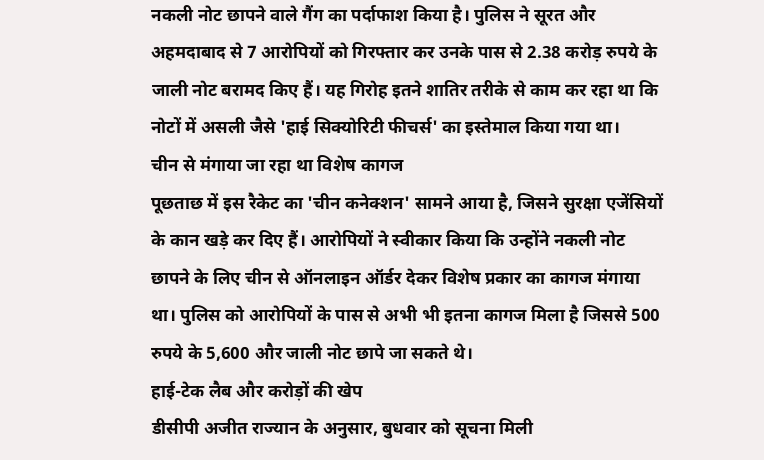नकली नोट छापने वाले गैंग का पर्दाफाश किया है। पुलिस ने सूरत और अहमदाबाद से 7 आरोपियों को गिरफ्तार कर उनके पास से 2.38 करोड़ रुपये के जाली नोट बरामद किए हैं। यह गिरोह इतने शातिर तरीके से काम कर रहा था कि नोटों में असली जैसे 'हाई सिक्योरिटी फीचर्स' का इस्तेमाल किया गया था।
चीन से मंगाया जा रहा था विशेष कागज
पूछताछ में इस रैकेट का 'चीन कनेक्शन' सामने आया है, जिसने सुरक्षा एजेंसियों के कान खड़े कर दिए हैं। आरोपियों ने स्वीकार किया कि उन्होंने नकली नोट छापने के लिए चीन से ऑनलाइन ऑर्डर देकर विशेष प्रकार का कागज मंगाया था। पुलिस को आरोपियों के पास से अभी भी इतना कागज मिला है जिससे 500 रुपये के 5,600 और जाली नोट छापे जा सकते थे।
हाई-टेक लैब और करोड़ों की खेप
डीसीपी अजीत राज्यान के अनुसार, बुधवार को सूचना मिली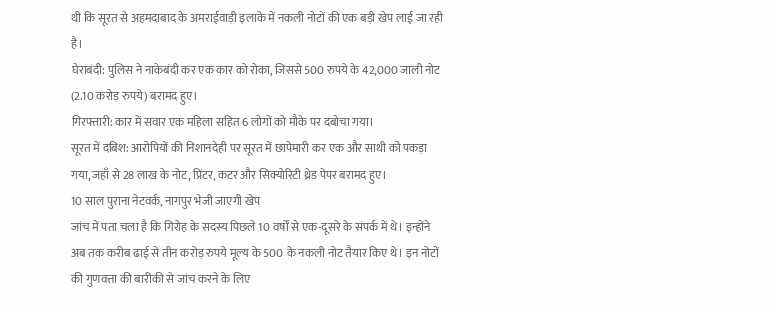थी कि सूरत से अहमदाबाद के अमराईवाड़ी इलाके में नकली नोटों की एक बड़ी खेप लाई जा रही है।
घेराबंदी: पुलिस ने नाकेबंदी कर एक कार को रोका, जिससे 500 रुपये के 42,000 जाली नोट (2.10 करोड़ रुपये) बरामद हुए।
गिरफ्तारी: कार में सवार एक महिला सहित 6 लोगों को मौके पर दबोचा गया।
सूरत में दबिश: आरोपियों की निशानदेही पर सूरत में छापेमारी कर एक और साथी को पकड़ा गया, जहाँ से 28 लाख के नोट, प्रिंटर, कटर और सिक्योरिटी थ्रेड पेपर बरामद हुए।
10 साल पुराना नेटवर्क, नागपुर भेजी जाएगी खेप
जांच में पता चला है कि गिरोह के सदस्य पिछले 10 वर्षों से एक-दूसरे के संपर्क में थे। इन्होंने अब तक करीब ढाई से तीन करोड़ रुपये मूल्य के 500 के नकली नोट तैयार किए थे। इन नोटों की गुणवत्ता की बारीकी से जांच करने के लिए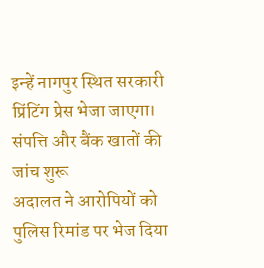इन्हें नागपुर स्थित सरकारी प्रिंटिंग प्रेस भेजा जाएगा।
संपत्ति और बैंक खातों की जांच शुरू
अदालत ने आरोपियों को पुलिस रिमांड पर भेज दिया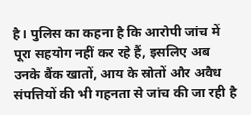है। पुलिस का कहना है कि आरोपी जांच में पूरा सहयोग नहीं कर रहे हैं, इसलिए अब उनके बैंक खातों, आय के स्रोतों और अवैध संपत्तियों की भी गहनता से जांच की जा रही है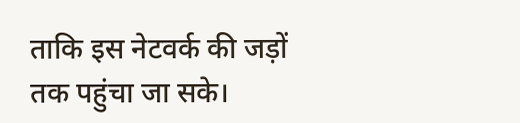ताकि इस नेटवर्क की जड़ों तक पहुंचा जा सके।